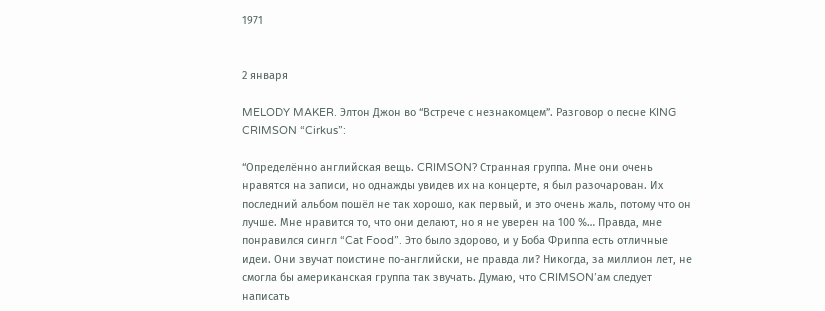1971


2 января

MELODY MAKER. Элтон Джон во “Встрече с незнакомцем”. Разговор о песне KING CRIMSON “Cirkus”:

“Определённо английская вещь. CRIMSON? Странная группа. Мне они очень нравятся на записи, но однажды увидев их на концерте, я был разочарован. Их последний альбом пошёл не так хорошо, как первый, и это очень жаль, потому что он лучше. Мне нравится то, что они делают, но я не уверен на 100 %… Правда, мне понравился сингл “Cat Food”. Это было здорово, и у Боба Фриппа есть отличные идеи. Они звучат поистине по-английски, не правда ли? Никогда, за миллион лет, не смогла бы американская группа так звучать. Думаю, что CRIMSON’ам следует написать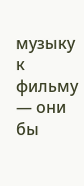музыку к фильму — они бы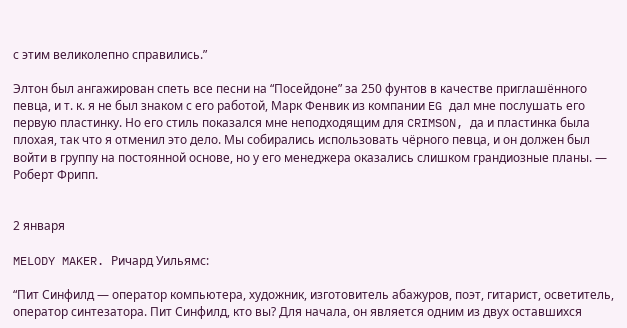с этим великолепно справились.”

Элтон был ангажирован спеть все песни на “Посейдоне” за 250 фунтов в качестве приглашённого певца, и т. к. я не был знаком с его работой, Марк Фенвик из компании EG дал мне послушать его первую пластинку. Но его стиль показался мне неподходящим для CRIMSON, да и пластинка была плохая, так что я отменил это дело. Мы собирались использовать чёрного певца, и он должен был войти в группу на постоянной основе, но у его менеджера оказались слишком грандиозные планы. — Роберт Фрипп.


2 января

MELODY MAKER. Ричард Уильямс:

“Пит Синфилд — оператор компьютера, художник, изготовитель абажуров, поэт, гитарист, осветитель, оператор синтезатора. Пит Синфилд, кто вы? Для начала, он является одним из двух оставшихся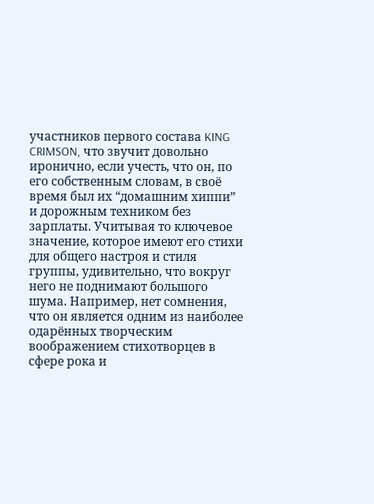участников первого состава KING CRIMSON, что звучит довольно иронично, если учесть, что он, по его собственным словам, в своё время был их “домашним хиппи” и дорожным техником без зарплаты. Учитывая то ключевое значение, которое имеют его стихи для общего настроя и стиля группы, удивительно, что вокруг него не поднимают большого шума. Например, нет сомнения, что он является одним из наиболее одарённых творческим воображением стихотворцев в сфере рока и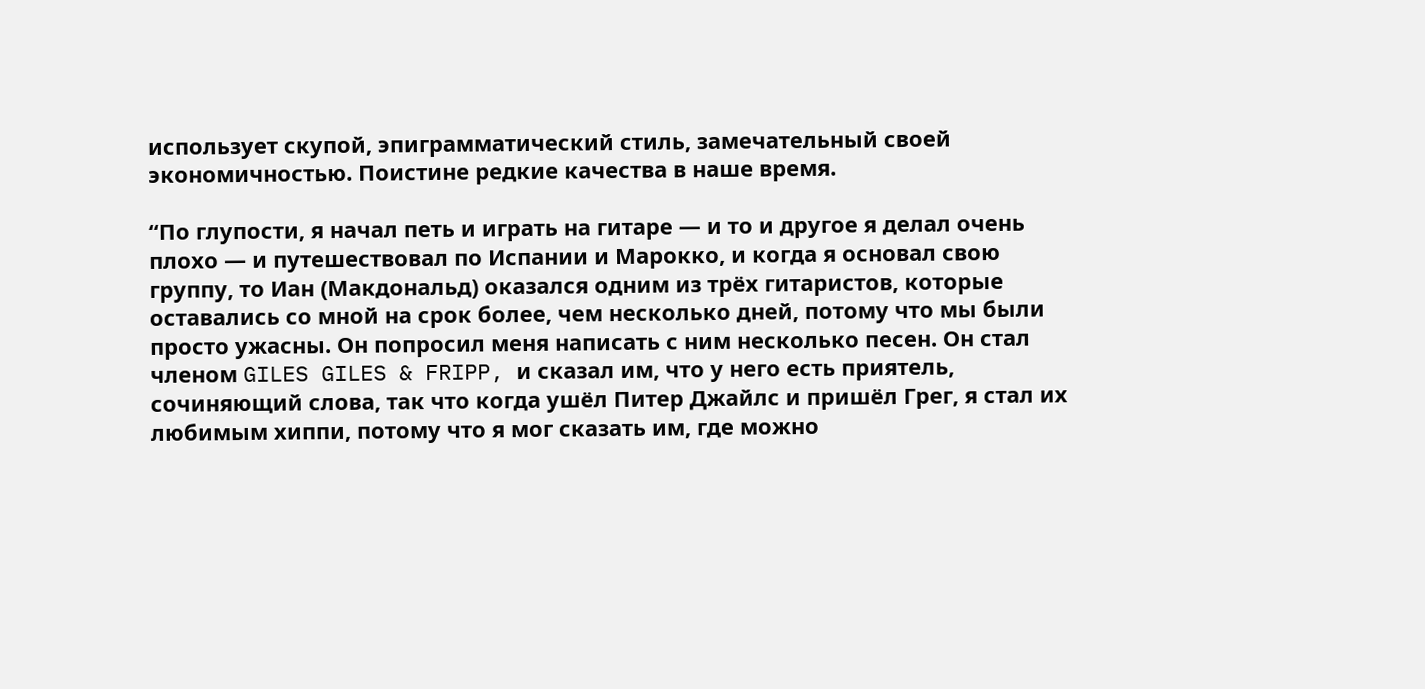использует скупой, эпиграмматический стиль, замечательный своей экономичностью. Поистине редкие качества в наше время.

“По глупости, я начал петь и играть на гитаре — и то и другое я делал очень плохо — и путешествовал по Испании и Марокко, и когда я основал свою группу, то Иан (Макдональд) оказался одним из трёх гитаристов, которые оставались со мной на срок более, чем несколько дней, потому что мы были просто ужасны. Он попросил меня написать с ним несколько песен. Он стал членом GILES GILES & FRIPP, и сказал им, что у него есть приятель, сочиняющий слова, так что когда ушёл Питер Джайлс и пришёл Грег, я стал их любимым хиппи, потому что я мог сказать им, где можно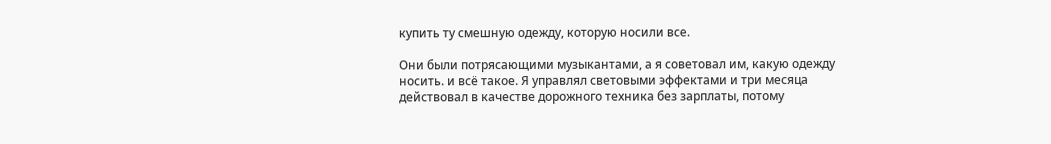купить ту смешную одежду, которую носили все.

Они были потрясающими музыкантами, а я советовал им, какую одежду носить. и всё такое. Я управлял световыми эффектами и три месяца действовал в качестве дорожного техника без зарплаты, потому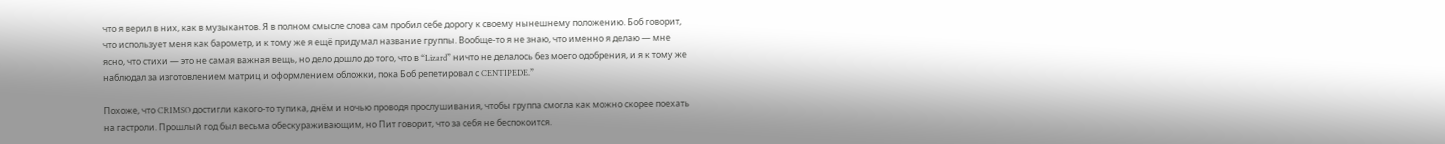что я верил в них, как в музыкантов. Я в полном смысле слова сам пробил себе дорогу к своему нынешнему положению. Боб говорит, что использует меня как барометр, и к тому же я ещё придумал название группы. Вообще-то я не знаю, что именно я делаю — мне ясно, что стихи — это не самая важная вещь, но дело дошло до того, что в “Lizard” ничто не делалось без моего одобрения, и я к тому же наблюдал за изготовлением матриц и оформлением обложки, пока Боб репетировал с CENTIPEDE.”

Похоже, что CRIMSO достигли какого-то тупика, днём и ночью проводя прослушивания, чтобы группа смогла как можно скорее поехать на гастроли. Прошлый год был весьма обескураживающим, но Пит говорит, что за себя не беспокоится.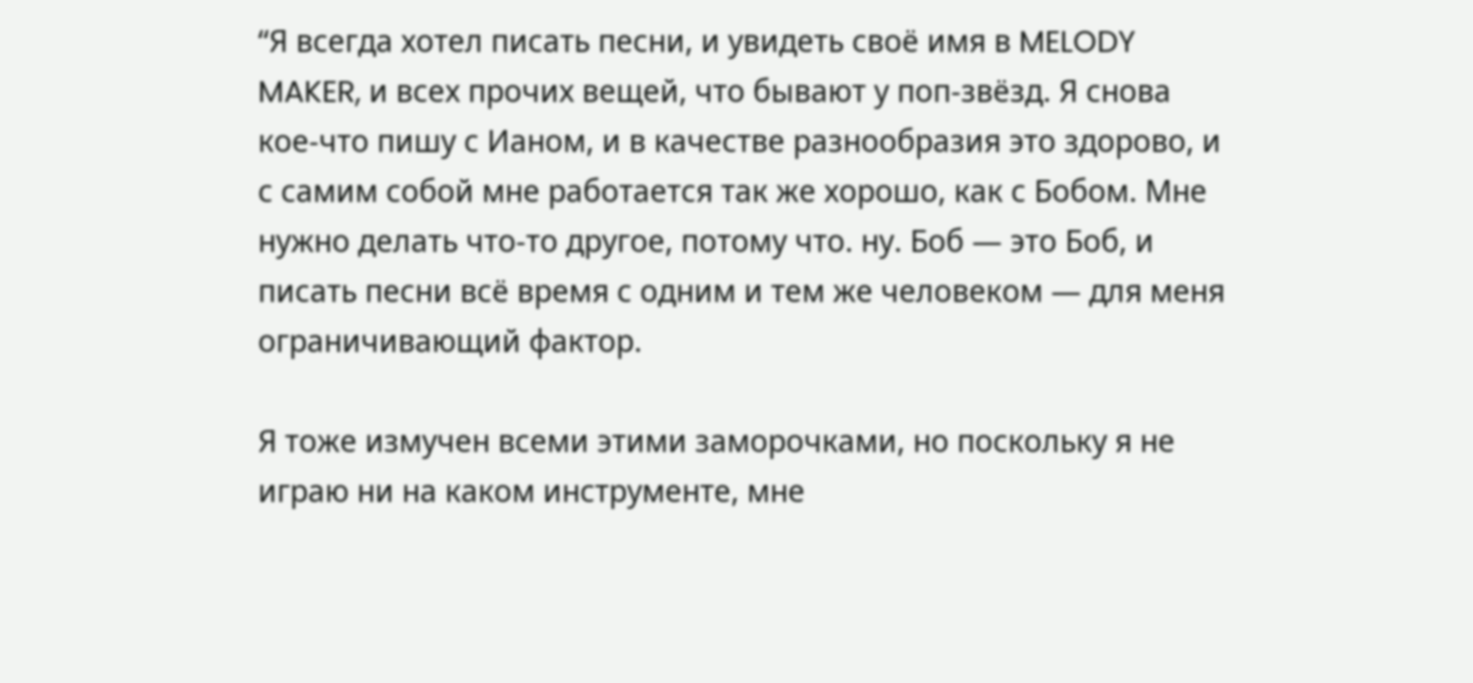“Я всегда хотел писать песни, и увидеть своё имя в MELODY MAKER, и всех прочих вещей, что бывают у поп-звёзд. Я снова кое-что пишу с Ианом, и в качестве разнообразия это здорово, и с самим собой мне работается так же хорошо, как с Бобом. Мне нужно делать что-то другое, потому что. ну. Боб — это Боб, и писать песни всё время с одним и тем же человеком — для меня ограничивающий фактор.

Я тоже измучен всеми этими заморочками, но поскольку я не играю ни на каком инструменте, мне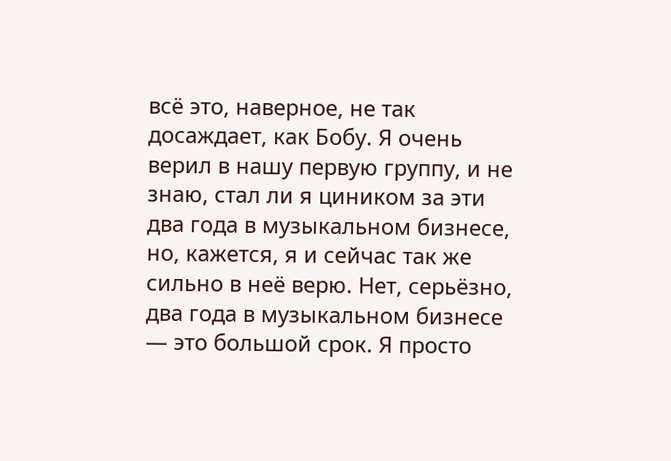всё это, наверное, не так досаждает, как Бобу. Я очень верил в нашу первую группу, и не знаю, стал ли я циником за эти два года в музыкальном бизнесе, но, кажется, я и сейчас так же сильно в неё верю. Нет, серьёзно, два года в музыкальном бизнесе — это большой срок. Я просто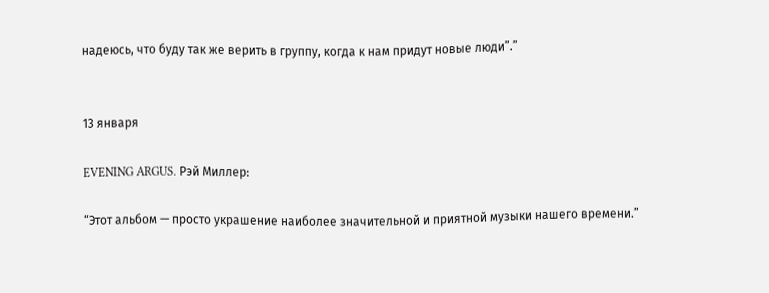надеюсь, что буду так же верить в группу, когда к нам придут новые люди”.”


13 января

EVENING ARGUS. Рэй Миллер:

“Этот альбом — просто украшение наиболее значительной и приятной музыки нашего времени.”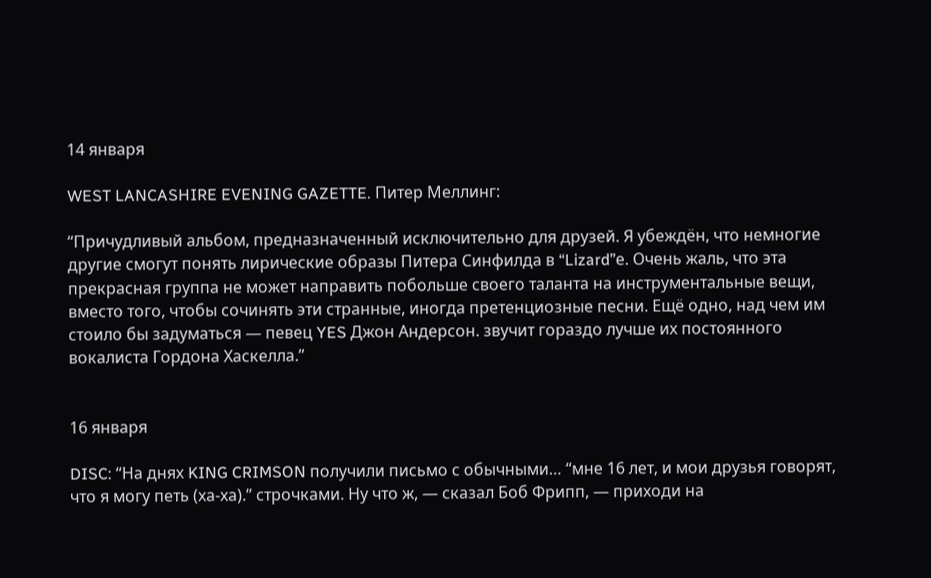14 января

WEST LANCASHIRE EVENING GAZETTE. Питер Меллинг:

“Причудливый альбом, предназначенный исключительно для друзей. Я убеждён, что немногие другие смогут понять лирические образы Питера Синфилда в “Lizard”е. Очень жаль, что эта прекрасная группа не может направить побольше своего таланта на инструментальные вещи, вместо того, чтобы сочинять эти странные, иногда претенциозные песни. Ещё одно, над чем им стоило бы задуматься — певец YES Джон Андерсон. звучит гораздо лучше их постоянного вокалиста Гордона Хаскелла.”


16 января

DISC: “На днях KING CRIMSON получили письмо с обычными… “мне 16 лет, и мои друзья говорят, что я могу петь (ха-ха).” строчками. Ну что ж, — сказал Боб Фрипп, — приходи на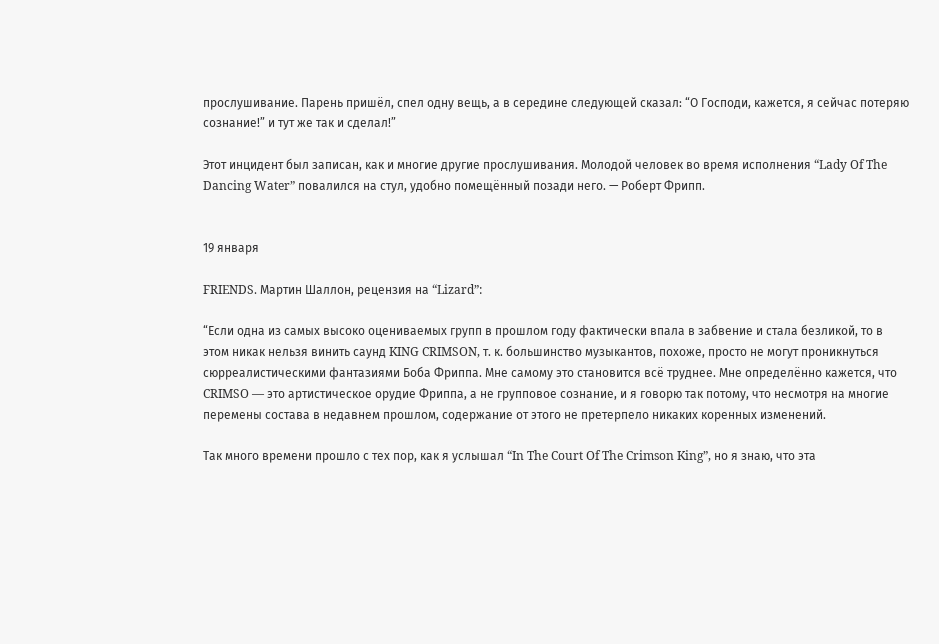прослушивание. Парень пришёл, спел одну вещь, а в середине следующей сказал: “О Господи, кажется, я сейчас потеряю сознание!” и тут же так и сделал!”

Этот инцидент был записан, как и многие другие прослушивания. Молодой человек во время исполнения “Lady Of The Dancing Water” повалился на стул, удобно помещённый позади него. — Роберт Фрипп.


19 января

FRIENDS. Мартин Шаллон, рецензия на “Lizard”:

“Если одна из самых высоко оцениваемых групп в прошлом году фактически впала в забвение и стала безликой, то в этом никак нельзя винить саунд KING CRIMSON, т. к. большинство музыкантов, похоже, просто не могут проникнуться сюрреалистическими фантазиями Боба Фриппа. Мне самому это становится всё труднее. Мне определённо кажется, что CRIMSO — это артистическое орудие Фриппа, а не групповое сознание, и я говорю так потому, что несмотря на многие перемены состава в недавнем прошлом, содержание от этого не претерпело никаких коренных изменений.

Так много времени прошло с тех пор, как я услышал “In The Court Of The Crimson King”, но я знаю, что эта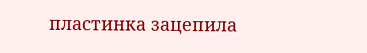пластинка зацепила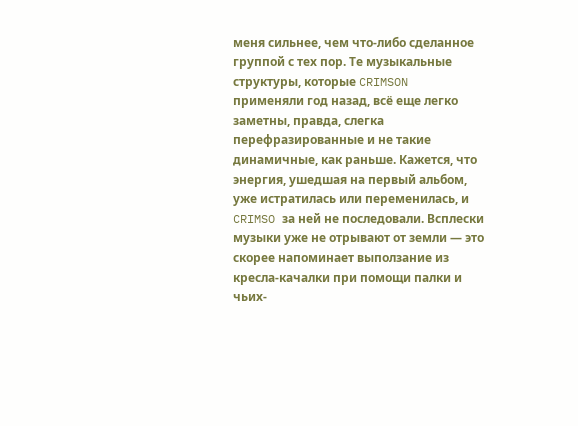меня сильнее, чем что-либо сделанное группой с тех пор. Те музыкальные структуры, которые CRIMSON применяли год назад, всё еще легко заметны, правда, слегка перефразированные и не такие динамичные, как раньше. Кажется, что энергия, ушедшая на первый альбом, уже истратилась или переменилась, и CRIMSO за ней не последовали. Всплески музыки уже не отрывают от земли — это скорее напоминает выползание из кресла-качалки при помощи палки и чьих-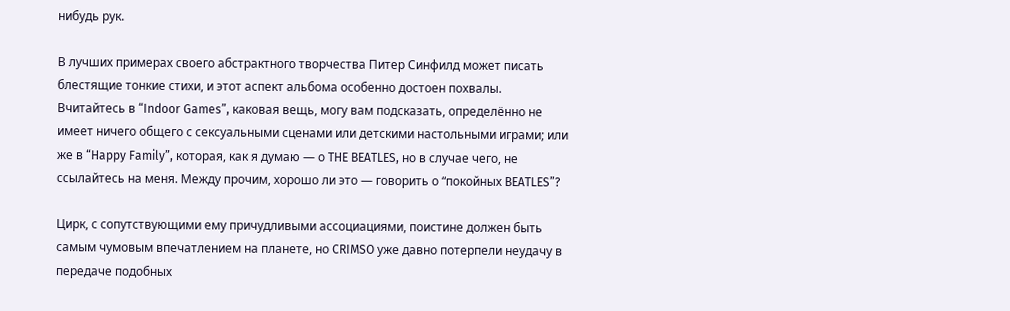нибудь рук.

В лучших примерах своего абстрактного творчества Питер Синфилд может писать блестящие тонкие стихи, и этот аспект альбома особенно достоен похвалы. Вчитайтесь в “Indoor Games”, каковая вещь, могу вам подсказать, определённо не имеет ничего общего с сексуальными сценами или детскими настольными играми; или же в “Happy Family”, которая, как я думаю — о THE BEATLES, но в случае чего, не ссылайтесь на меня. Между прочим, хорошо ли это — говорить о “покойных BEATLES”?

Цирк, с сопутствующими ему причудливыми ассоциациями, поистине должен быть самым чумовым впечатлением на планете, но CRIMSO уже давно потерпели неудачу в передаче подобных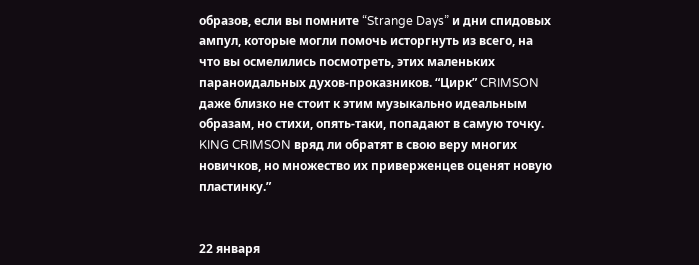образов, если вы помните “Strange Days” и дни спидовых ампул, которые могли помочь исторгнуть из всего, на что вы осмелились посмотреть, этих маленьких параноидальных духов-проказников. “Цирк” CRIMSON даже близко не стоит к этим музыкально идеальным образам, но стихи, опять-таки, попадают в самую точку. KING CRIMSON вряд ли обратят в свою веру многих новичков, но множество их приверженцев оценят новую пластинку.”


22 января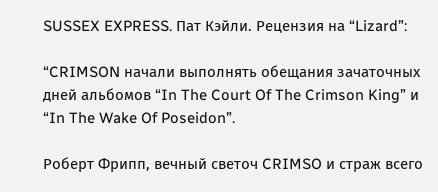SUSSEX EXPRESS. Пат Кэйли. Рецензия на “Lizard”:

“CRIMSON начали выполнять обещания зачаточных дней альбомов “In The Court Of The Crimson King” и “In The Wake Of Poseidon”.

Роберт Фрипп, вечный светоч CRIMSO и страж всего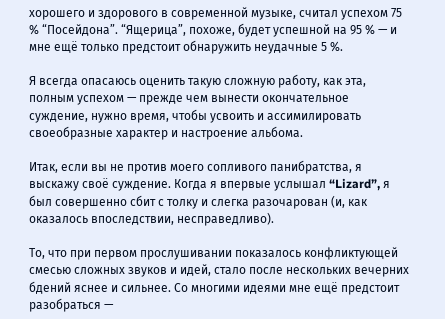хорошего и здорового в современной музыке, считал успехом 75 % “Посейдона”. “Ящерица”, похоже, будет успешной на 95 % — и мне ещё только предстоит обнаружить неудачные 5 %.

Я всегда опасаюсь оценить такую сложную работу, как эта, полным успехом — прежде чем вынести окончательное суждение, нужно время, чтобы усвоить и ассимилировать своеобразные характер и настроение альбома.

Итак, если вы не против моего сопливого панибратства, я выскажу своё суждение. Когда я впервые услышал “Lizard”, я был совершенно сбит с толку и слегка разочарован (и, как оказалось впоследствии, несправедливо).

То, что при первом прослушивании показалось конфликтующей смесью сложных звуков и идей, стало после нескольких вечерних бдений яснее и сильнее. Со многими идеями мне ещё предстоит разобраться —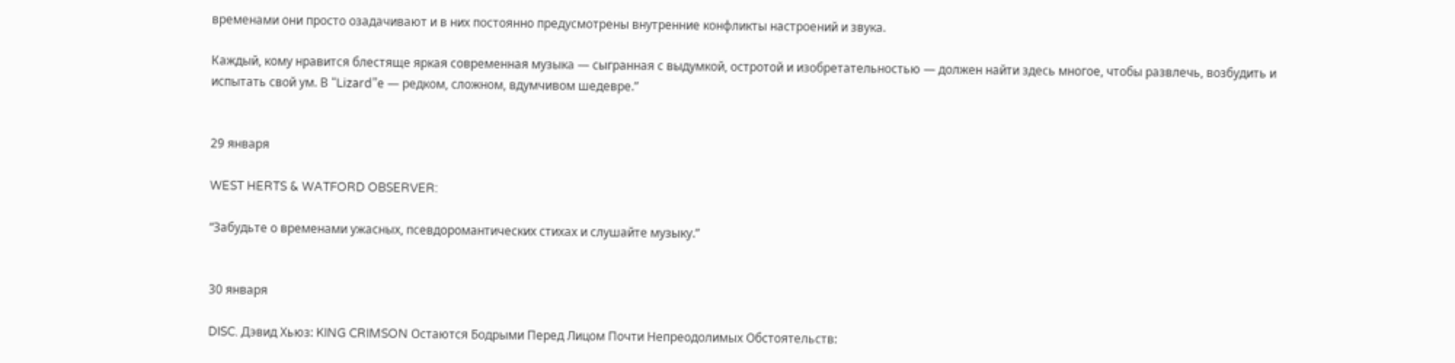временами они просто озадачивают и в них постоянно предусмотрены внутренние конфликты настроений и звука.

Каждый, кому нравится блестяще яркая современная музыка — сыгранная с выдумкой, остротой и изобретательностью — должен найти здесь многое, чтобы развлечь, возбудить и испытать свой ум. В “Lizard”е — редком, сложном, вдумчивом шедевре.”


29 января

WEST HERTS & WATFORD OBSERVER:

“Забудьте о временами ужасных, псевдоромантических стихах и слушайте музыку.”


30 января

DISC. Дэвид Хьюз: KING CRIMSON Остаются Бодрыми Перед Лицом Почти Непреодолимых Обстоятельств: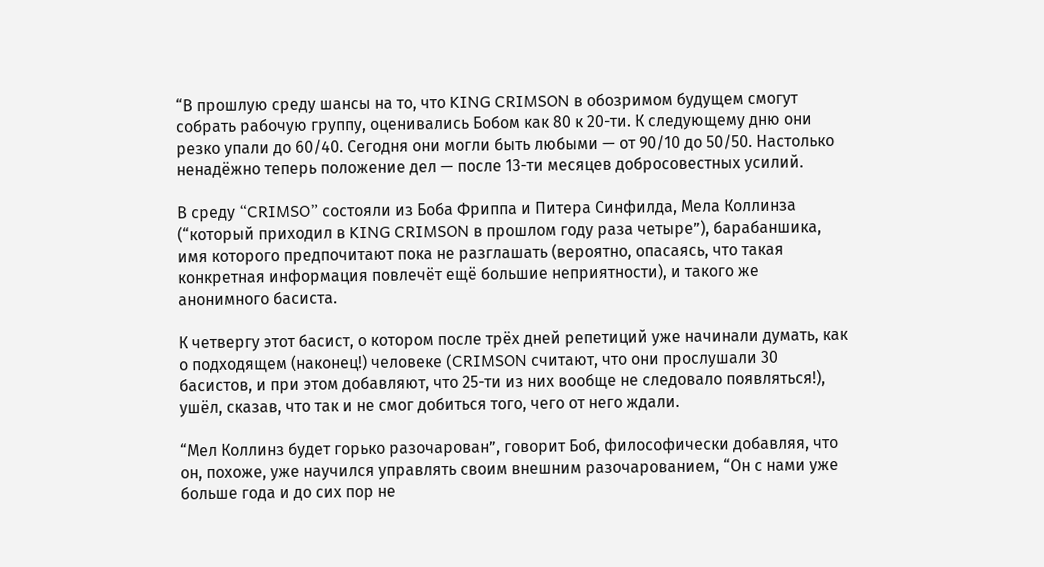“В прошлую среду шансы на то, что KING CRIMSON в обозримом будущем смогут собрать рабочую группу, оценивались Бобом как 80 к 20-ти. К следующему дню они резко упали до 60/40. Сегодня они могли быть любыми — от 90/10 до 50/50. Настолько ненадёжно теперь положение дел — после 13-ти месяцев добросовестных усилий.

В среду “CRIMSO” состояли из Боба Фриппа и Питера Синфилда, Мела Коллинза (“который приходил в KING CRIMSON в прошлом году раза четыре”), барабаншика, имя которого предпочитают пока не разглашать (вероятно, опасаясь, что такая конкретная информация повлечёт ещё большие неприятности), и такого же анонимного басиста.

К четвергу этот басист, о котором после трёх дней репетиций уже начинали думать, как о подходящем (наконец!) человеке (CRIMSON считают, что они прослушали 30 басистов, и при этом добавляют, что 25-ти из них вообще не следовало появляться!), ушёл, сказав, что так и не смог добиться того, чего от него ждали.

“Мел Коллинз будет горько разочарован”, говорит Боб, философически добавляя, что он, похоже, уже научился управлять своим внешним разочарованием, “Он с нами уже больше года и до сих пор не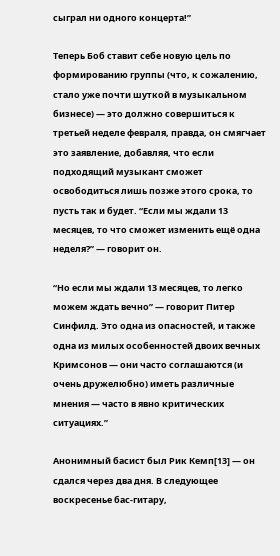сыграл ни одного концерта!”

Теперь Боб ставит себе новую цель по формированию группы (что, к сожалению, стало уже почти шуткой в музыкальном бизнесе) — это должно совершиться к третьей неделе февраля, правда, он смягчает это заявление, добавляя, что если подходящий музыкант сможет освободиться лишь позже этого срока, то пусть так и будет. “Если мы ждали 13 месяцев, то что сможет изменить ещё одна неделя?” — говорит он.

“Но если мы ждали 13 месяцев, то легко можем ждать вечно” — говорит Питер Синфилд. Это одна из опасностей, и также одна из милых особенностей двоих вечных Кримсонов — они часто соглашаются (и очень дружелюбно) иметь различные мнения — часто в явно критических ситуациях.”

Анонимный басист был Рик Кемп[13] — он сдался через два дня. В следующее воскресенье бас-гитару,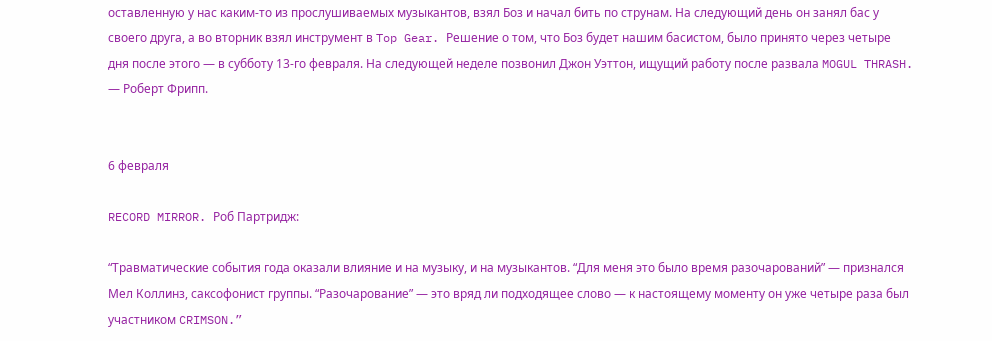оставленную у нас каким-то из прослушиваемых музыкантов, взял Боз и начал бить по струнам. На следующий день он занял бас у своего друга, а во вторник взял инструмент в Top Gear. Решение о том, что Боз будет нашим басистом, было принято через четыре дня после этого — в субботу 13-го февраля. На следующей неделе позвонил Джон Уэттон, ищущий работу после развала MOGUL THRASH. — Роберт Фрипп.


6 февраля

RECORD MIRROR. Роб Партридж:

“Травматические события года оказали влияние и на музыку, и на музыкантов. “Для меня это было время разочарований” — признался Мел Коллинз, саксофонист группы. “Разочарование” — это вряд ли подходящее слово — к настоящему моменту он уже четыре раза был участником CRIMSON.”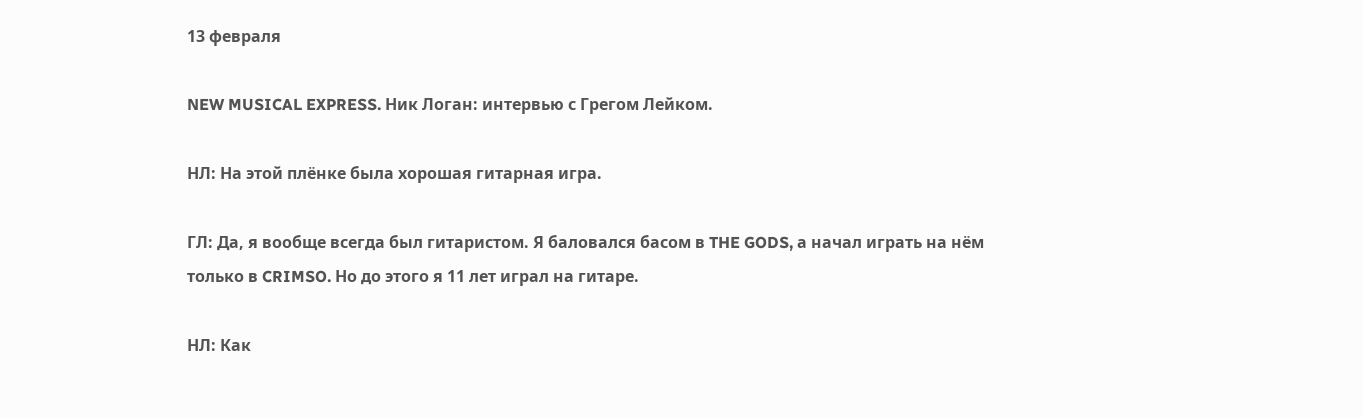13 февраля

NEW MUSICAL EXPRESS. Ник Логан: интервью с Грегом Лейком.

НЛ: На этой плёнке была хорошая гитарная игра.

ГЛ: Да, я вообще всегда был гитаристом. Я баловался басом в THE GODS, а начал играть на нём только в CRIMSO. Но до этого я 11 лет играл на гитаре.

НЛ: Как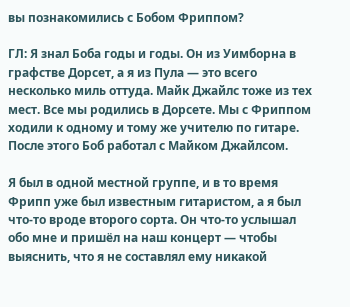вы познакомились с Бобом Фриппом?

ГЛ: Я знал Боба годы и годы. Он из Уимборна в графстве Дорсет, а я из Пула — это всего несколько миль оттуда. Майк Джайлс тоже из тех мест. Все мы родились в Дорсете. Мы с Фриппом ходили к одному и тому же учителю по гитаре. После этого Боб работал с Майком Джайлсом.

Я был в одной местной группе, и в то время Фрипп уже был известным гитаристом, а я был что-то вроде второго сорта. Он что-то услышал обо мне и пришёл на наш концерт — чтобы выяснить, что я не составлял ему никакой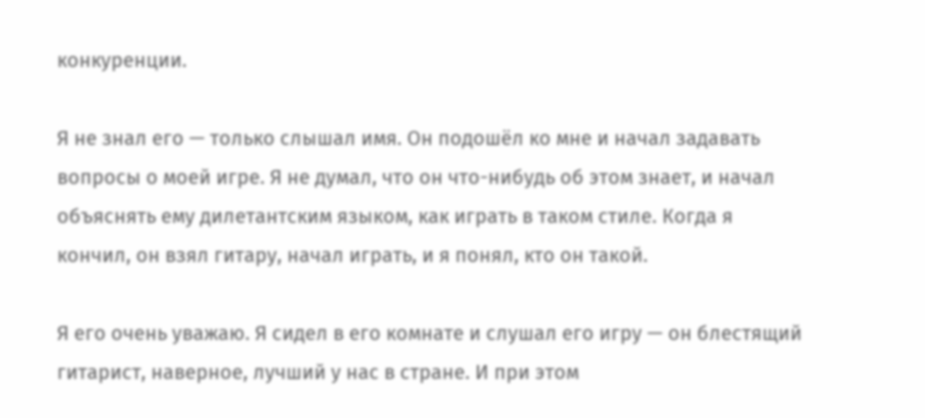конкуренции.

Я не знал его — только слышал имя. Он подошёл ко мне и начал задавать вопросы о моей игре. Я не думал, что он что-нибудь об этом знает, и начал объяснять ему дилетантским языком, как играть в таком стиле. Когда я кончил, он взял гитару, начал играть, и я понял, кто он такой.

Я его очень уважаю. Я сидел в его комнате и слушал его игру — он блестящий гитарист, наверное, лучший у нас в стране. И при этом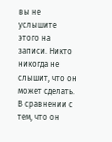вы не услышите этого на записи. Никто никогда не слышит, что он может сделать. В сравнении с тем, что он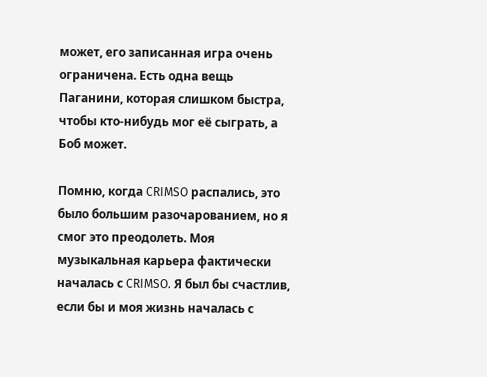может, его записанная игра очень ограничена. Есть одна вещь Паганини, которая слишком быстра, чтобы кто-нибудь мог её сыграть, а Боб может.

Помню, когда CRIMSO распались, это было большим разочарованием, но я смог это преодолеть. Моя музыкальная карьера фактически началась с CRIMSO. Я был бы счастлив, если бы и моя жизнь началась с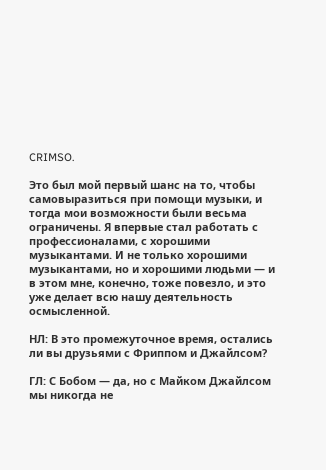CRIMSO.

Это был мой первый шанс на то, чтобы самовыразиться при помощи музыки, и тогда мои возможности были весьма ограничены. Я впервые стал работать с профессионалами, с хорошими музыкантами. И не только хорошими музыкантами, но и хорошими людьми — и в этом мне, конечно, тоже повезло, и это уже делает всю нашу деятельность осмысленной.

НЛ: В это промежуточное время, остались ли вы друзьями с Фриппом и Джайлсом?

ГЛ: С Бобом — да, но с Майком Джайлсом мы никогда не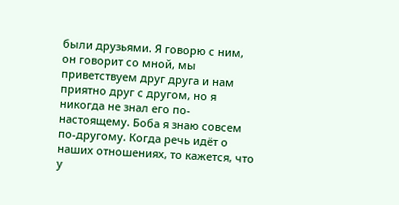были друзьями. Я говорю с ним, он говорит со мной, мы приветствуем друг друга и нам приятно друг с другом, но я никогда не знал его по-настоящему. Боба я знаю совсем по-другому. Когда речь идёт о наших отношениях, то кажется, что у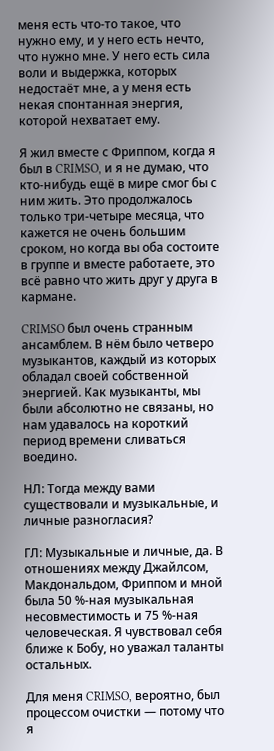меня есть что-то такое, что нужно ему, и у него есть нечто, что нужно мне. У него есть сила воли и выдержка, которых недостаёт мне, а у меня есть некая спонтанная энергия, которой нехватает ему.

Я жил вместе с Фриппом, когда я был в CRIMSO, и я не думаю, что кто-нибудь ещё в мире смог бы с ним жить. Это продолжалось только три-четыре месяца, что кажется не очень большим сроком, но когда вы оба состоите в группе и вместе работаете, это всё равно что жить друг у друга в кармане.

CRIMSO был очень странным ансамблем. В нём было четверо музыкантов, каждый из которых обладал своей собственной энергией. Как музыканты, мы были абсолютно не связаны, но нам удавалось на короткий период времени сливаться воедино.

НЛ: Тогда между вами существовали и музыкальные, и личные разногласия?

ГЛ: Музыкальные и личные, да. В отношениях между Джайлсом, Макдональдом, Фриппом и мной была 50 %-ная музыкальная несовместимость и 75 %-ная человеческая. Я чувствовал себя ближе к Бобу, но уважал таланты остальных.

Для меня CRIMSO, вероятно, был процессом очистки — потому что я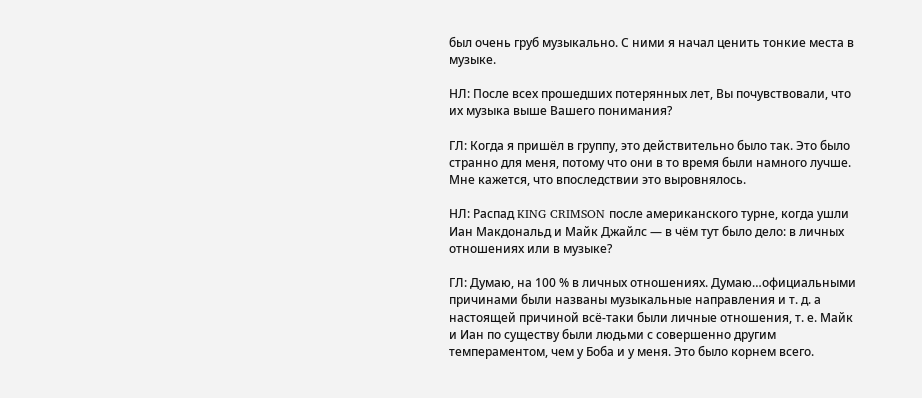был очень груб музыкально. С ними я начал ценить тонкие места в музыке.

НЛ: После всех прошедших потерянных лет, Вы почувствовали, что их музыка выше Вашего понимания?

ГЛ: Когда я пришёл в группу, это действительно было так. Это было странно для меня, потому что они в то время были намного лучше. Мне кажется, что впоследствии это выровнялось.

НЛ: Распад KING CRIMSON после американского турне, когда ушли Иан Макдональд и Майк Джайлс — в чём тут было дело: в личных отношениях или в музыке?

ГЛ: Думаю, на 100 % в личных отношениях. Думаю…официальными причинами были названы музыкальные направления и т. д. а настоящей причиной всё-таки были личные отношения, т. е. Майк и Иан по существу были людьми с совершенно другим темпераментом, чем у Боба и у меня. Это было корнем всего.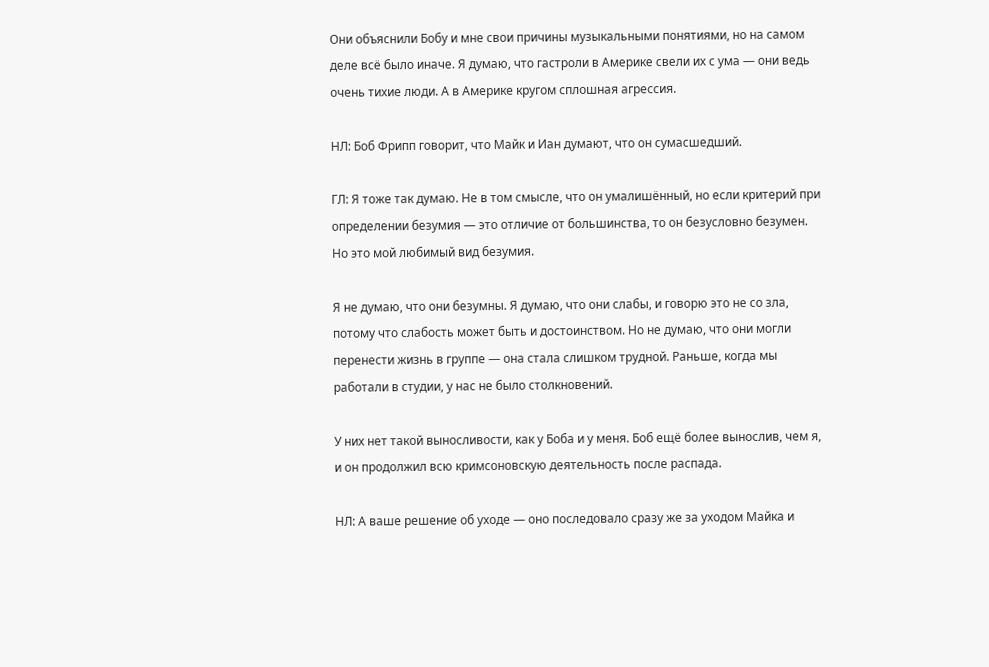Они объяснили Бобу и мне свои причины музыкальными понятиями, но на самом деле всё было иначе. Я думаю, что гастроли в Америке свели их с ума — они ведь очень тихие люди. А в Америке кругом сплошная агрессия.

НЛ: Боб Фрипп говорит, что Майк и Иан думают, что он сумасшедший.

ГЛ: Я тоже так думаю. Не в том смысле, что он умалишённый, но если критерий при определении безумия — это отличие от большинства, то он безусловно безумен. Но это мой любимый вид безумия.

Я не думаю, что они безумны. Я думаю, что они слабы, и говорю это не со зла, потому что слабость может быть и достоинством. Но не думаю, что они могли перенести жизнь в группе — она стала слишком трудной. Раньше, когда мы работали в студии, у нас не было столкновений.

У них нет такой выносливости, как у Боба и у меня. Боб ещё более вынослив, чем я, и он продолжил всю кримсоновскую деятельность после распада.

НЛ: А ваше решение об уходе — оно последовало сразу же за уходом Майка и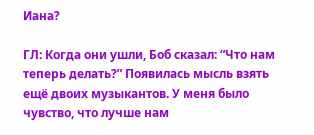Иана?

ГЛ: Когда они ушли, Боб сказал: “Что нам теперь делать?” Появилась мысль взять ещё двоих музыкантов. У меня было чувство, что лучше нам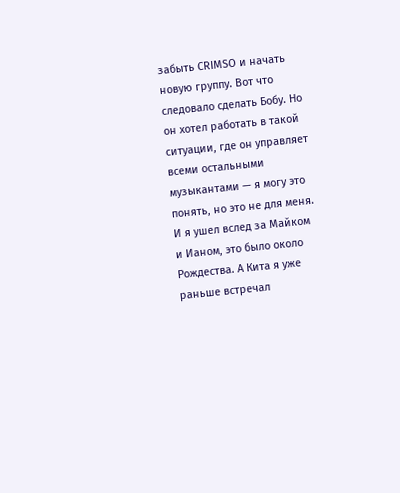забыть CRIMSO и начать новую группу. Вот что следовало сделать Бобу. Но он хотел работать в такой ситуации, где он управляет всеми остальными музыкантами — я могу это понять, но это не для меня. И я ушел вслед за Майком и Ианом, это было около Рождества. А Кита я уже раньше встречал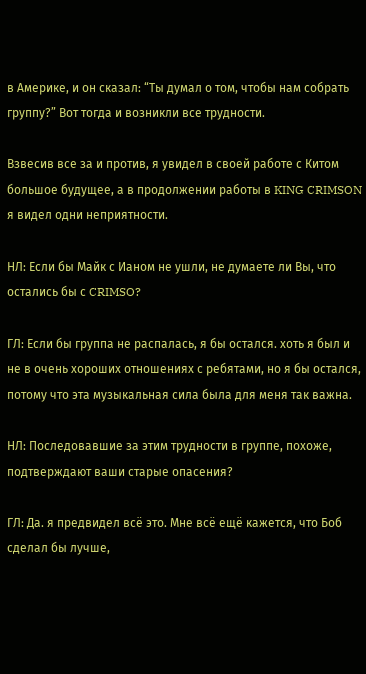в Америке, и он сказал: “Ты думал о том, чтобы нам собрать группу?” Вот тогда и возникли все трудности.

Взвесив все за и против, я увидел в своей работе с Китом большое будущее, а в продолжении работы в KING CRIMSON я видел одни неприятности.

НЛ: Если бы Майк с Ианом не ушли, не думаете ли Вы, что остались бы с CRIMSO?

ГЛ: Если бы группа не распалась, я бы остался. хоть я был и не в очень хороших отношениях с ребятами, но я бы остался, потому что эта музыкальная сила была для меня так важна.

НЛ: Последовавшие за этим трудности в группе, похоже, подтверждают ваши старые опасения?

ГЛ: Да. я предвидел всё это. Мне всё ещё кажется, что Боб сделал бы лучше,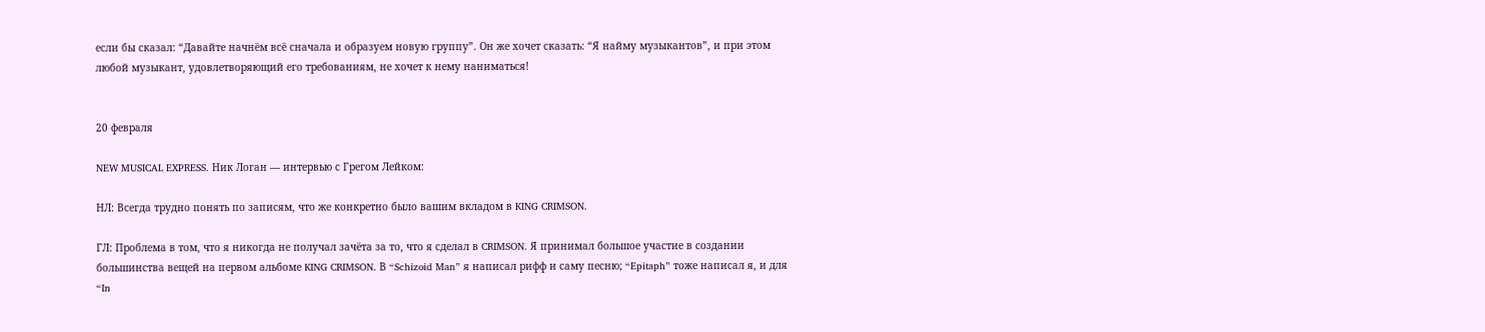если бы сказал: “Давайте начнём всё сначала и образуем новую группу”. Он же хочет сказать: “Я найму музыкантов”, и при этом любой музыкант, удовлетворяющий его требованиям, не хочет к нему наниматься!


20 февраля

NEW MUSICAL EXPRESS. Ник Логан — интервью с Грегом Лейком:

НЛ: Всегда трудно понять по записям, что же конкретно было вашим вкладом в KING CRIMSON.

ГЛ: Проблема в том, что я никогда не получал зачёта за то, что я сделал в CRIMSON. Я принимал большое участие в создании большинства вещей на первом альбоме KING CRIMSON. В “Schizoid Man” я написал рифф и саму песню; “Epitaph” тоже написал я, и для “In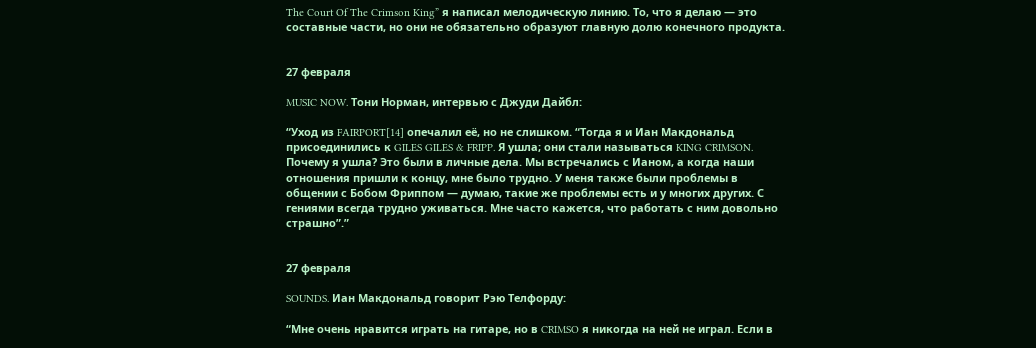The Court Of The Crimson King” я написал мелодическую линию. То, что я делаю — это составные части, но они не обязательно образуют главную долю конечного продукта.


27 февраля

MUSIC NOW. Тони Норман, интервью с Джуди Дайбл:

“Уход из FAIRPORT[14] опечалил её, но не слишком. “Тогда я и Иан Макдональд присоединились к GILES GILES & FRIPP. Я ушла; они стали называться KING CRIMSON. Почему я ушла? Это были в личные дела. Мы встречались с Ианом, а когда наши отношения пришли к концу, мне было трудно. У меня также были проблемы в общении с Бобом Фриппом — думаю, такие же проблемы есть и у многих других. С гениями всегда трудно уживаться. Мне часто кажется, что работать с ним довольно страшно”.”


27 февраля

SOUNDS. Иан Макдональд говорит Рэю Телфорду:

“Мне очень нравится играть на гитаре, но в CRIMSO я никогда на ней не играл. Если в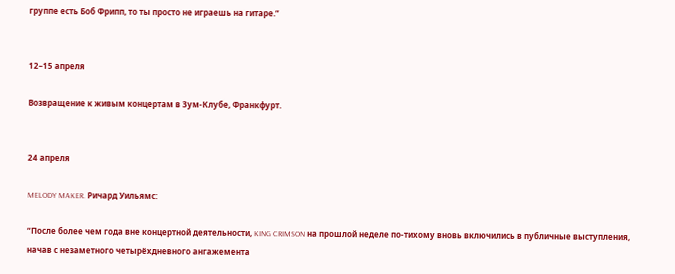группе есть Боб Фрипп, то ты просто не играешь на гитаре.”


12–15 апреля

Возвращение к живым концертам в Зум-Клубе, Франкфурт.


24 апреля

MELODY MAKER. Ричард Уильямс:

“После более чем года вне концертной деятельности, KING CRIMSON на прошлой неделе по-тихому вновь включились в публичные выступления, начав с незаметного четырёхдневного ангажемента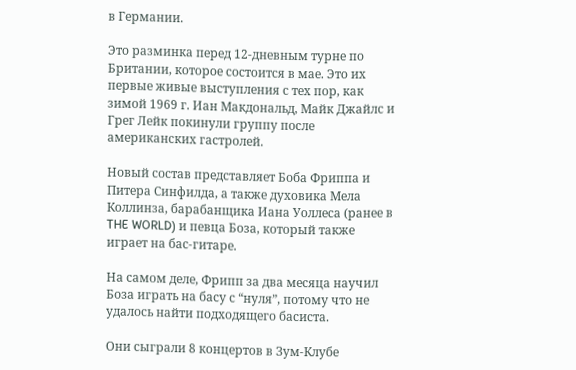в Германии.

Это разминка перед 12-дневным турне по Британии, которое состоится в мае. Это их первые живые выступления с тех пор, как зимой 1969 г. Иан Макдональд, Майк Джайлс и Грег Лейк покинули группу после американских гастролей.

Новый состав представляет Боба Фриппа и Питера Синфилда, а также духовика Мела Коллинза, барабанщика Иана Уоллеса (ранее в THE WORLD) и певца Боза, который также играет на бас-гитаре.

На самом деле, Фрипп за два месяца научил Боза играть на басу с “нуля”, потому что не удалось найти подходящего басиста.

Они сыграли 8 концертов в Зум-Клубе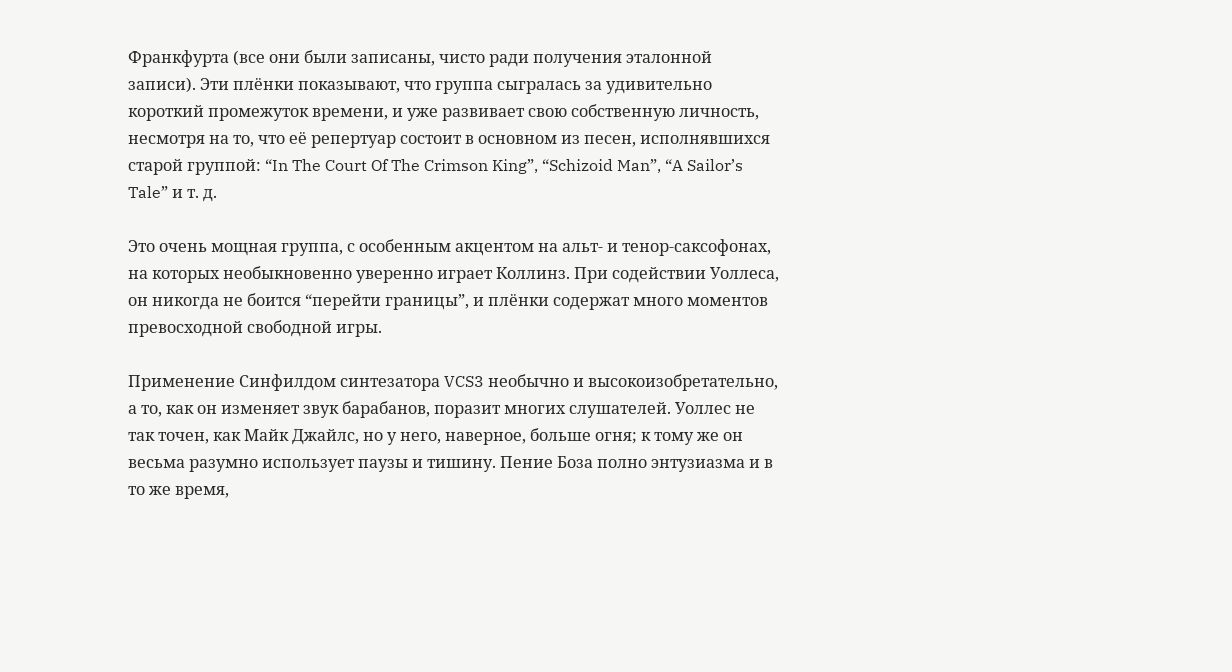Франкфурта (все они были записаны, чисто ради получения эталонной записи). Эти плёнки показывают, что группа сыгралась за удивительно короткий промежуток времени, и уже развивает свою собственную личность, несмотря на то, что её репертуар состоит в основном из песен, исполнявшихся старой группой: “In The Court Of The Crimson King”, “Schizoid Man”, “A Sailor’s Tale” и т. д.

Это очень мощная группа, с особенным акцентом на альт- и тенор-саксофонах, на которых необыкновенно уверенно играет Коллинз. При содействии Уоллеса, он никогда не боится “перейти границы”, и плёнки содержат много моментов превосходной свободной игры.

Применение Синфилдом синтезатора VCS3 необычно и высокоизобретательно, а то, как он изменяет звук барабанов, поразит многих слушателей. Уоллес не так точен, как Майк Джайлс, но у него, наверное, больше огня; к тому же он весьма разумно использует паузы и тишину. Пение Боза полно энтузиазма и в то же время,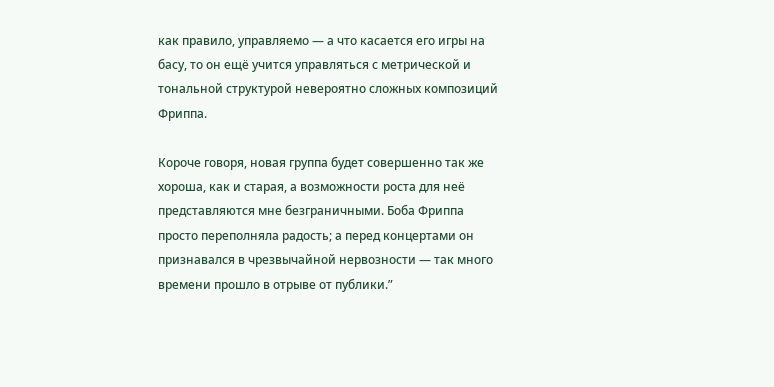как правило, управляемо — а что касается его игры на басу, то он ещё учится управляться с метрической и тональной структурой невероятно сложных композиций Фриппа.

Короче говоря, новая группа будет совершенно так же хороша, как и старая, а возможности роста для неё представляются мне безграничными. Боба Фриппа просто переполняла радость; а перед концертами он признавался в чрезвычайной нервозности — так много времени прошло в отрыве от публики.”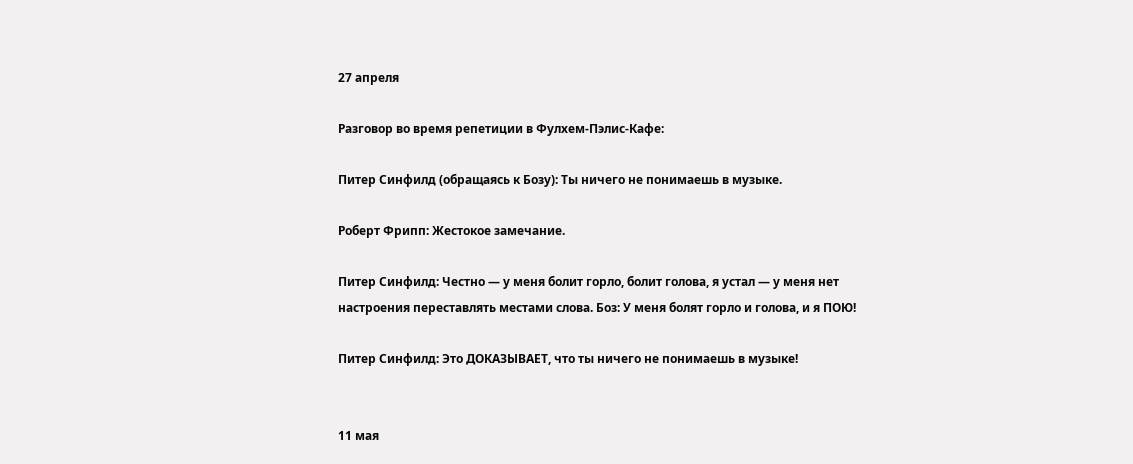27 апреля

Разговор во время репетиции в Фулхем-Пэлис-Кафе:

Питер Синфилд (обращаясь к Бозу): Ты ничего не понимаешь в музыке.

Роберт Фрипп: Жестокое замечание.

Питер Синфилд: Честно — у меня болит горло, болит голова, я устал — у меня нет настроения переставлять местами слова. Боз: У меня болят горло и голова, и я ПОЮ!

Питер Синфилд: Это ДОКАЗЫВАЕТ, что ты ничего не понимаешь в музыке!


11 мая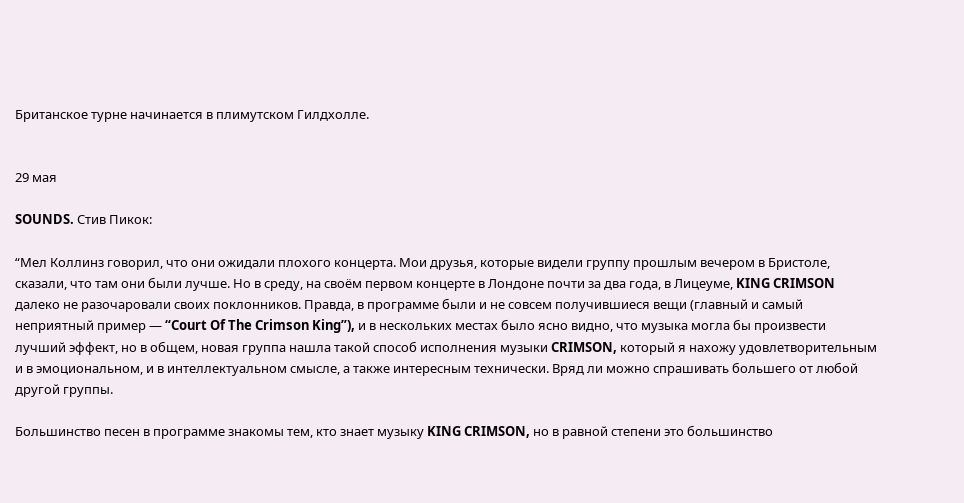Британское турне начинается в плимутском Гилдхолле.


29 мая

SOUNDS. Стив Пикок:

“Мел Коллинз говорил, что они ожидали плохого концерта. Мои друзья, которые видели группу прошлым вечером в Бристоле, сказали, что там они были лучше. Но в среду, на своём первом концерте в Лондоне почти за два года, в Лицеуме, KING CRIMSON далеко не разочаровали своих поклонников. Правда, в программе были и не совсем получившиеся вещи (главный и самый неприятный пример — “Court Of The Crimson King”), и в нескольких местах было ясно видно, что музыка могла бы произвести лучший эффект, но в общем, новая группа нашла такой способ исполнения музыки CRIMSON, который я нахожу удовлетворительным и в эмоциональном, и в интеллектуальном смысле, а также интересным технически. Вряд ли можно спрашивать большего от любой другой группы.

Большинство песен в программе знакомы тем, кто знает музыку KING CRIMSON, но в равной степени это большинство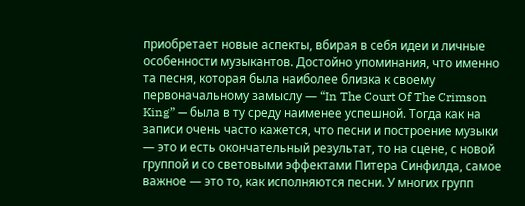приобретает новые аспекты, вбирая в себя идеи и личные особенности музыкантов. Достойно упоминания, что именно та песня, которая была наиболее близка к своему первоначальному замыслу — “In The Court Of The Crimson King” — была в ту среду наименее успешной. Тогда как на записи очень часто кажется, что песни и построение музыки — это и есть окончательный результат, то на сцене, с новой группой и со световыми эффектами Питера Синфилда, самое важное — это то, как исполняются песни. У многих групп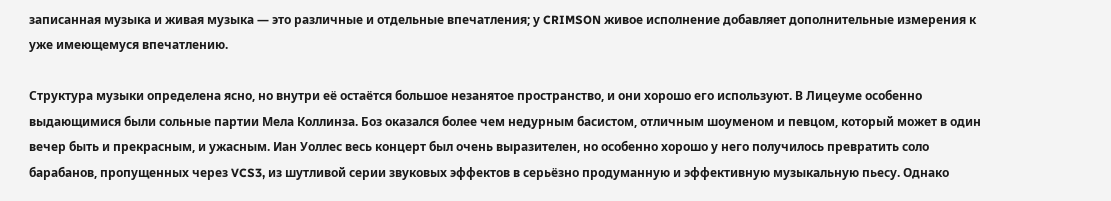записанная музыка и живая музыка — это различные и отдельные впечатления; у CRIMSON живое исполнение добавляет дополнительные измерения к уже имеющемуся впечатлению.

Структура музыки определена ясно, но внутри её остаётся большое незанятое пространство, и они хорошо его используют. В Лицеуме особенно выдающимися были сольные партии Мела Коллинза. Боз оказался более чем недурным басистом, отличным шоуменом и певцом, который может в один вечер быть и прекрасным, и ужасным. Иан Уоллес весь концерт был очень выразителен, но особенно хорошо у него получилось превратить соло барабанов, пропущенных через VCS3, из шутливой серии звуковых эффектов в серьёзно продуманную и эффективную музыкальную пьесу. Однако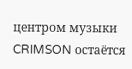центром музыки CRIMSON остаётся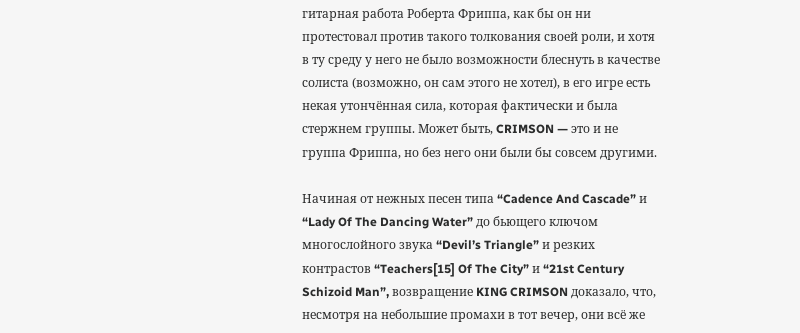гитарная работа Роберта Фриппа, как бы он ни протестовал против такого толкования своей роли, и хотя в ту среду у него не было возможности блеснуть в качестве солиста (возможно, он сам этого не хотел), в его игре есть некая утончённая сила, которая фактически и была стержнем группы. Может быть, CRIMSON — это и не группа Фриппа, но без него они были бы совсем другими.

Начиная от нежных песен типа “Cadence And Cascade” и “Lady Of The Dancing Water” до бьющего ключом многослойного звука “Devil’s Triangle” и резких контрастов “Teachers[15] Of The City” и “21st Century Schizoid Man”, возвращение KING CRIMSON доказало, что, несмотря на небольшие промахи в тот вечер, они всё же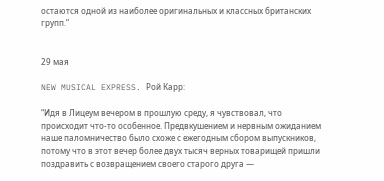остаются одной из наиболее оригинальных и классных британских групп.”


29 мая

NEW MUSICAL EXPRESS. Рой Карр:

“Идя в Лицеум вечером в прошлую среду, я чувствовал, что происходит что-то особенное. Предвкушением и нервным ожиданием наше паломничество было схоже с ежегодным сбором выпускников, потому что в этот вечер более двух тысяч верных товарищей пришли поздравить с возвращением своего старого друга —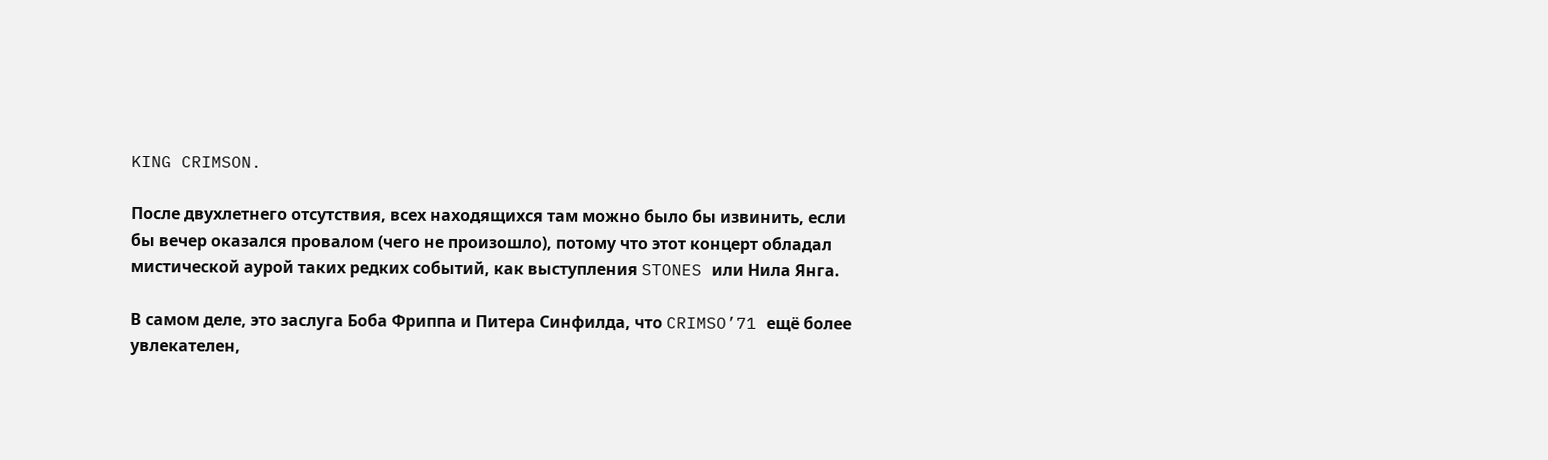KING CRIMSON.

После двухлетнего отсутствия, всех находящихся там можно было бы извинить, если бы вечер оказался провалом (чего не произошло), потому что этот концерт обладал мистической аурой таких редких событий, как выступления STONES или Нила Янга.

В самом деле, это заслуга Боба Фриппа и Питера Синфилда, что CRIMSO’71 ещё более увлекателен,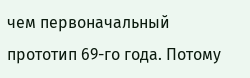чем первоначальный прототип 69-го года. Потому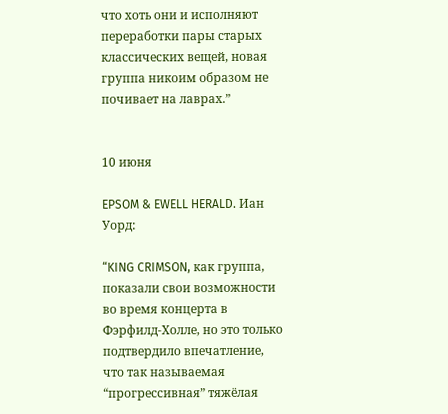что хоть они и исполняют переработки пары старых классических вещей, новая группа никоим образом не почивает на лаврах.”


10 июня

EPSOM & EWELL HERALD. Иан Уорд:

“KING CRIMSON, как группа, показали свои возможности во время концерта в Фэрфилд-Холле, но это только подтвердило впечатление, что так называемая “прогрессивная” тяжёлая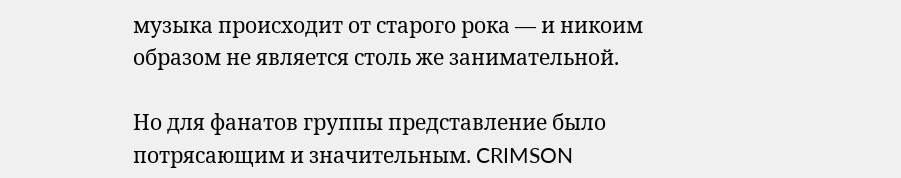музыка происходит от старого рока — и никоим образом не является столь же занимательной.

Но для фанатов группы представление было потрясающим и значительным. CRIMSON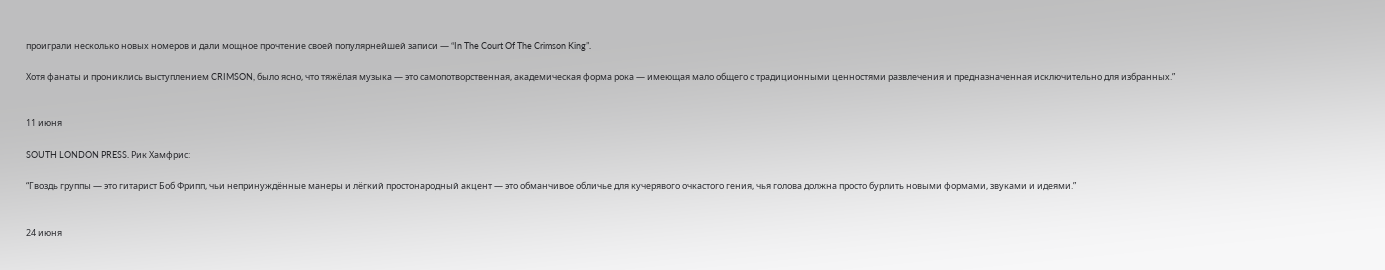проиграли несколько новых номеров и дали мощное прочтение своей популярнейшей записи — “In The Court Of The Crimson King”.

Хотя фанаты и прониклись выступлением CRIMSON, было ясно, что тяжёлая музыка — это самопотворственная, академическая форма рока — имеющая мало общего с традиционными ценностями развлечения и предназначенная исключительно для избранных.”


11 июня

SOUTH LONDON PRESS. Рик Хамфрис:

“Гвоздь группы — это гитарист Боб Фрипп, чьи непринуждённые манеры и лёгкий простонародный акцент — это обманчивое обличье для кучерявого очкастого гения, чья голова должна просто бурлить новыми формами, звуками и идеями.”


24 июня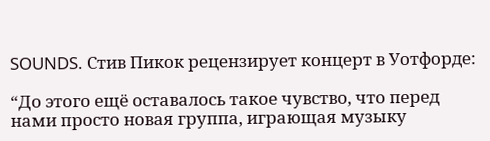SOUNDS. Стив Пикок рецензирует концерт в Уотфорде:

“До этого ещё оставалось такое чувство, что перед нами просто новая группа, играющая музыку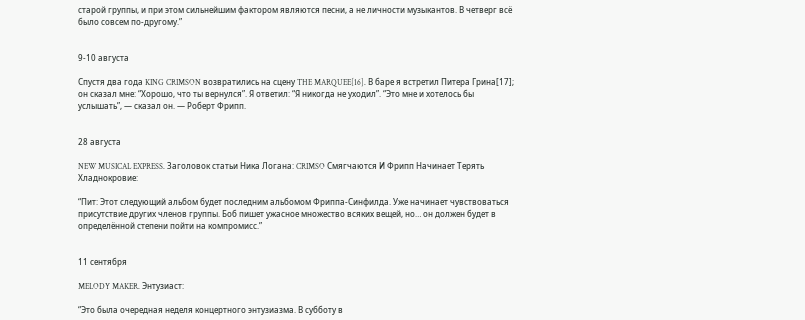старой группы, и при этом сильнейшим фактором являются песни, а не личности музыкантов. В четверг всё было совсем по-другому.”


9-10 августа

Спустя два года KING CRIMSON возвратились на сцену THE MARQUEE[16]. В баре я встретил Питера Грина[17]; он сказал мне: “Хорошо, что ты вернулся”. Я ответил: “Я никогда не уходил”. “Это мне и хотелось бы услышать”, — сказал он. — Роберт Фрипп.


28 августа

NEW MUSICAL EXPRESS. Заголовок статьи Ника Логана: CRIMSO Смягчаются И Фрипп Начинает Терять Хладнокровие:

“Пит: Этот следующий альбом будет последним альбомом Фриппа-Синфилда. Уже начинает чувствоваться присутствие других членов группы. Боб пишет ужасное множество всяких вещей, но… он должен будет в определённой степени пойти на компромисс.”


11 сентября

MELODY MAKER. Энтузиаст:

“Это была очередная неделя концертного энтузиазма. В субботу в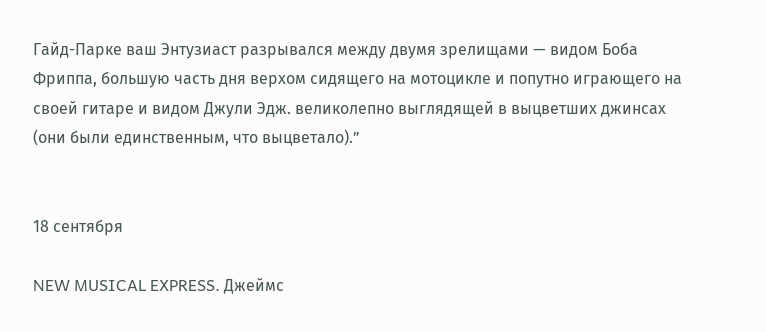Гайд-Парке ваш Энтузиаст разрывался между двумя зрелищами — видом Боба Фриппа, большую часть дня верхом сидящего на мотоцикле и попутно играющего на своей гитаре и видом Джули Эдж. великолепно выглядящей в выцветших джинсах (они были единственным, что выцветало).”


18 сентября

NEW MUSICAL EXPRESS. Джеймс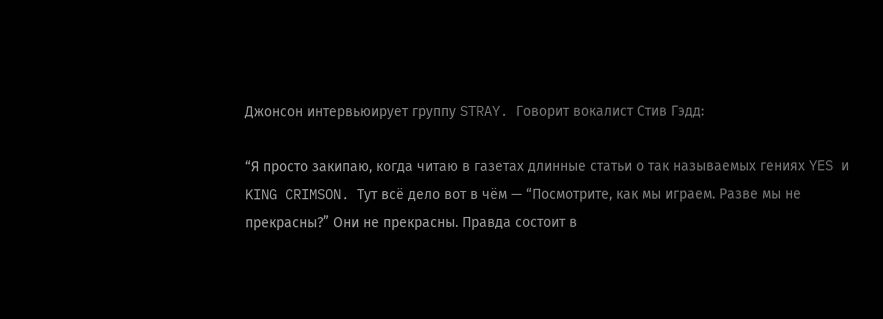Джонсон интервьюирует группу STRAY. Говорит вокалист Стив Гэдд:

“Я просто закипаю, когда читаю в газетах длинные статьи о так называемых гениях YES и KING CRIMSON. Тут всё дело вот в чём — “Посмотрите, как мы играем. Разве мы не прекрасны?” Они не прекрасны. Правда состоит в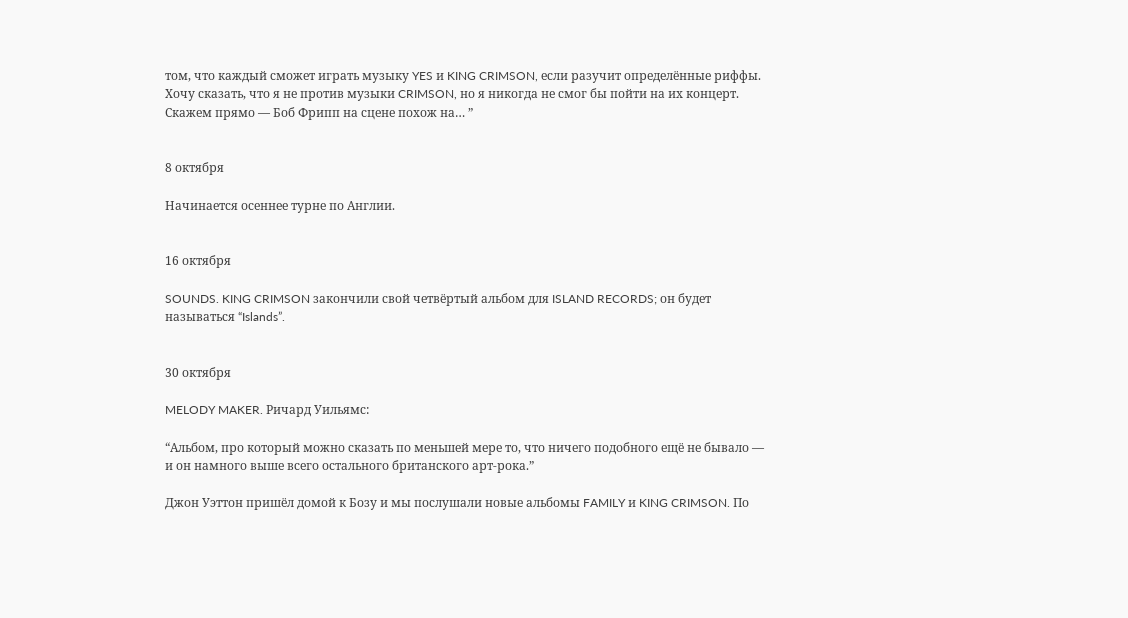том, что каждый сможет играть музыку YES и KING CRIMSON, если разучит определённые риффы. Хочу сказать, что я не против музыки CRIMSON, но я никогда не смог бы пойти на их концерт. Скажем прямо — Боб Фрипп на сцене похож на… ”


8 октября

Начинается осеннее турне по Англии.


16 октября

SOUNDS. KING CRIMSON закончили свой четвёртый альбом для ISLAND RECORDS; он будет называться “Islands”.


30 октября

MELODY MAKER. Ричард Уильямс:

“Альбом, про который можно сказать по меньшей мере то, что ничего подобного ещё не бывало — и он намного выше всего остального британского арт-рока.”

Джон Уэттон пришёл домой к Бозу и мы послушали новые альбомы FAMILY и KING CRIMSON. По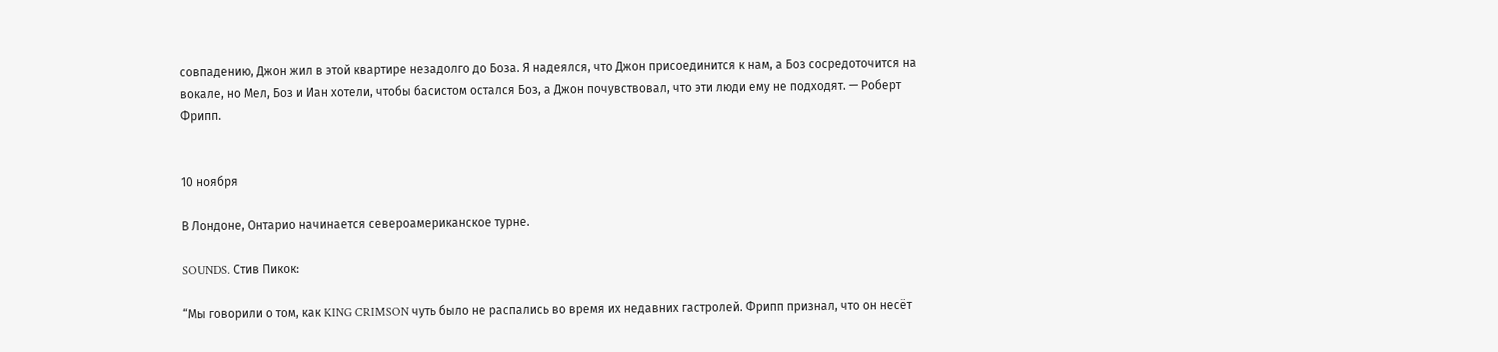совпадению, Джон жил в этой квартире незадолго до Боза. Я надеялся, что Джон присоединится к нам, а Боз сосредоточится на вокале, но Мел, Боз и Иан хотели, чтобы басистом остался Боз, а Джон почувствовал, что эти люди ему не подходят. — Роберт Фрипп.


10 ноября

В Лондоне, Онтарио начинается североамериканское турне.

SOUNDS. Стив Пикок:

“Мы говорили о том, как KING CRIMSON чуть было не распались во время их недавних гастролей. Фрипп признал, что он несёт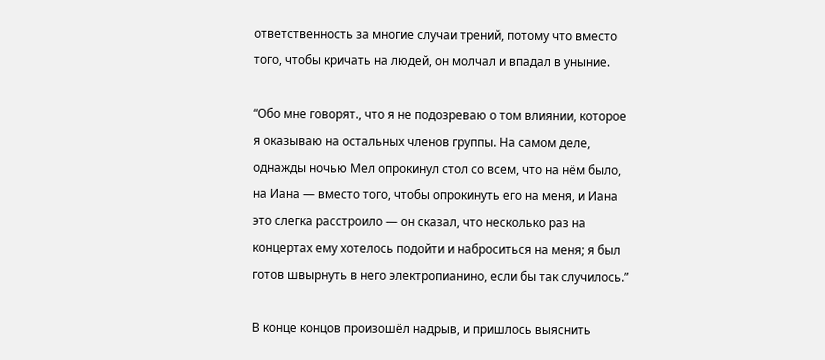ответственность за многие случаи трений, потому что вместо того, чтобы кричать на людей, он молчал и впадал в уныние.

“Обо мне говорят., что я не подозреваю о том влиянии, которое я оказываю на остальных членов группы. На самом деле, однажды ночью Мел опрокинул стол со всем, что на нём было, на Иана — вместо того, чтобы опрокинуть его на меня, и Иана это слегка расстроило — он сказал, что несколько раз на концертах ему хотелось подойти и наброситься на меня; я был готов швырнуть в него электропианино, если бы так случилось.”

В конце концов произошёл надрыв, и пришлось выяснить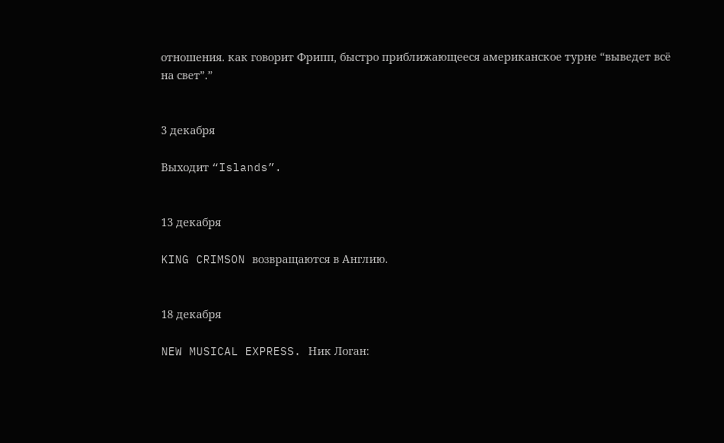отношения. как говорит Фрипп, быстро приближающееся американское турне “выведет всё на свет”.”


3 декабря

Выходит “Islands”.


13 декабря

KING CRIMSON возвращаются в Англию.


18 декабря

NEW MUSICAL EXPRESS. Ник Логан: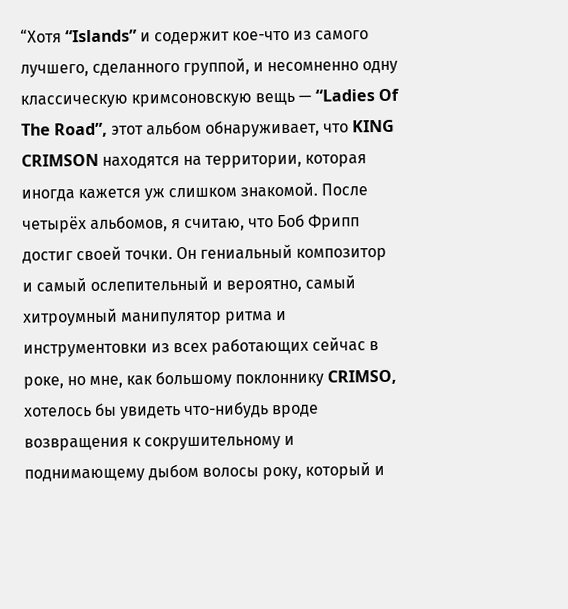“Хотя “Islands” и содержит кое-что из самого лучшего, сделанного группой, и несомненно одну классическую кримсоновскую вещь — “Ladies Of The Road”, этот альбом обнаруживает, что KING CRIMSON находятся на территории, которая иногда кажется уж слишком знакомой. После четырёх альбомов, я считаю, что Боб Фрипп достиг своей точки. Он гениальный композитор и самый ослепительный и вероятно, самый хитроумный манипулятор ритма и инструментовки из всех работающих сейчас в роке, но мне, как большому поклоннику CRIMSO, хотелось бы увидеть что-нибудь вроде возвращения к сокрушительному и поднимающему дыбом волосы року, который и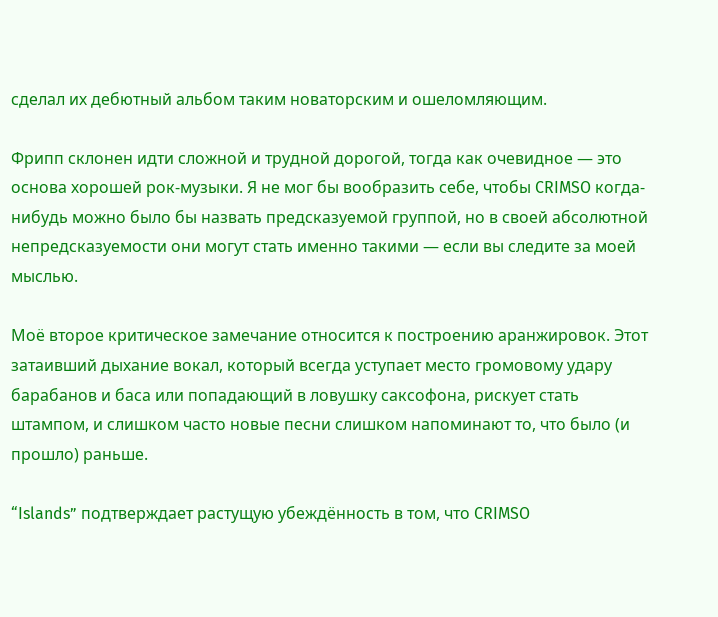сделал их дебютный альбом таким новаторским и ошеломляющим.

Фрипп склонен идти сложной и трудной дорогой, тогда как очевидное — это основа хорошей рок-музыки. Я не мог бы вообразить себе, чтобы CRIMSO когда-нибудь можно было бы назвать предсказуемой группой, но в своей абсолютной непредсказуемости они могут стать именно такими — если вы следите за моей мыслью.

Моё второе критическое замечание относится к построению аранжировок. Этот затаивший дыхание вокал, который всегда уступает место громовому удару барабанов и баса или попадающий в ловушку саксофона, рискует стать штампом, и слишком часто новые песни слишком напоминают то, что было (и прошло) раньше.

“Islands” подтверждает растущую убеждённость в том, что CRIMSO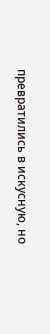превратились в искусную, но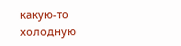какую-то холодную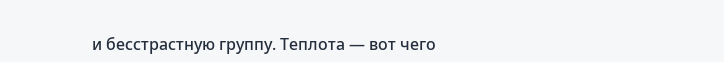и бесстрастную группу. Теплота — вот чего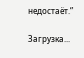недостаёт.”

Загрузка...